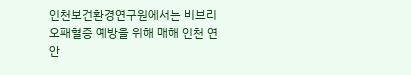인천보건환경연구원에서는 비브리오패혈증 예방을 위해 매해 인천 연안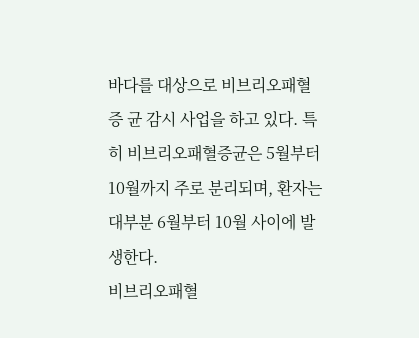바다를 대상으로 비브리오패혈증 균 감시 사업을 하고 있다. 특히 비브리오패혈증균은 5월부터 10월까지 주로 분리되며, 환자는 대부분 6월부터 10월 사이에 발생한다.
비브리오패혈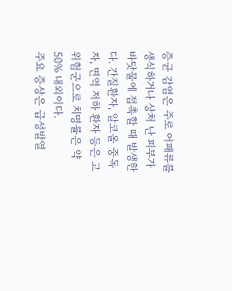증균 감염은 주로 어패류를 생식하거나 상처 난 피부가 바닷물에 접촉할 때 발생한다. 간질환자, 알코올 중독자, 면역 저하 환자 등은 고위험군으로 치명률은 약 50% 내외이다.
주요 증상은 급성발열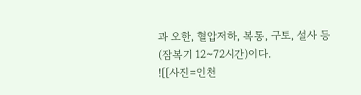과 오한, 혈압저하, 복통, 구토, 설사 등(잠복기 12~72시간)이다.
![[사진=인천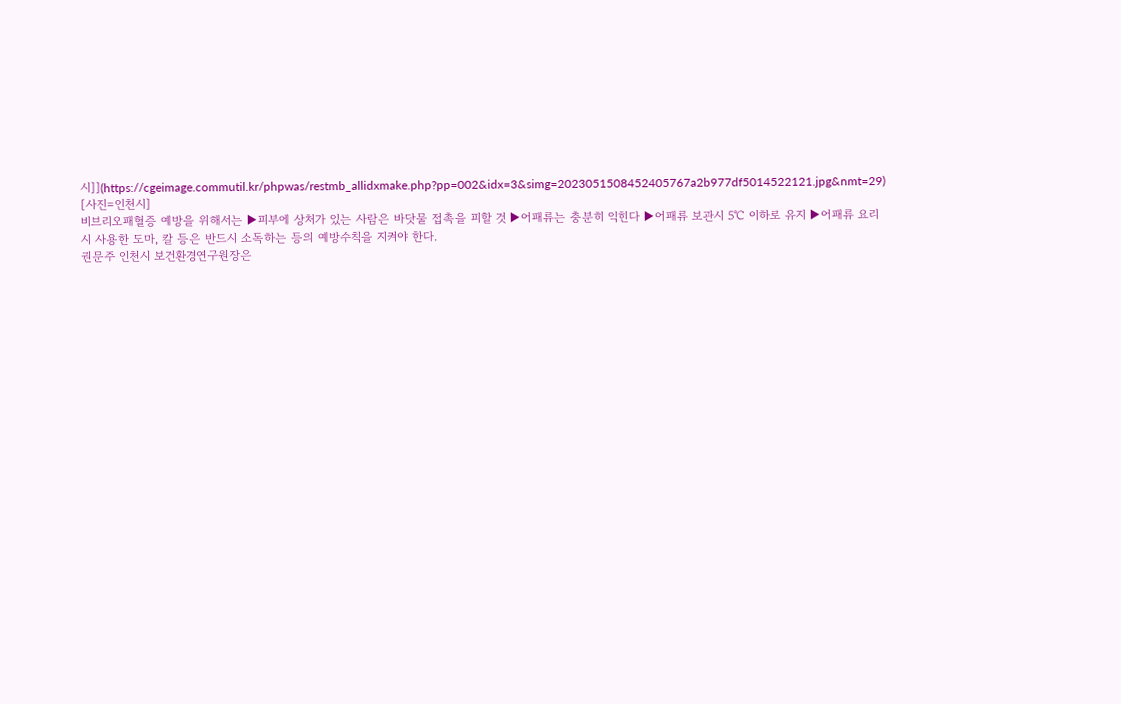시]](https://cgeimage.commutil.kr/phpwas/restmb_allidxmake.php?pp=002&idx=3&simg=2023051508452405767a2b977df5014522121.jpg&nmt=29)
[사진=인천시]
비브리오패혈증 예방을 위해서는 ▶피부에 상처가 있는 사람은 바닷물 접촉을 피할 것 ▶어패류는 충분히 익힌다 ▶어패류 보관시 5℃ 이하로 유지 ▶어패류 요리 시 사용한 도마, 칼 등은 반드시 소독하는 등의 예방수칙을 지켜야 한다.
권문주 인천시 보건환경연구원장은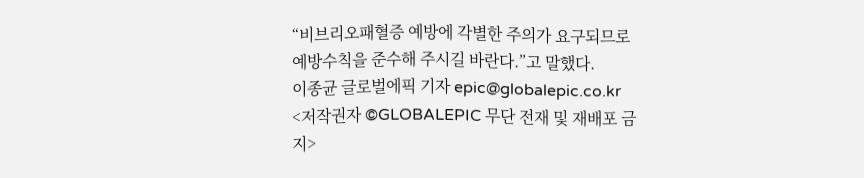“비브리오패혈증 예방에 각별한 주의가 요구되므로 예방수칙을 준수해 주시길 바란다.”고 말했다.
이종균 글로벌에픽 기자 epic@globalepic.co.kr
<저작권자 ©GLOBALEPIC 무단 전재 및 재배포 금지>